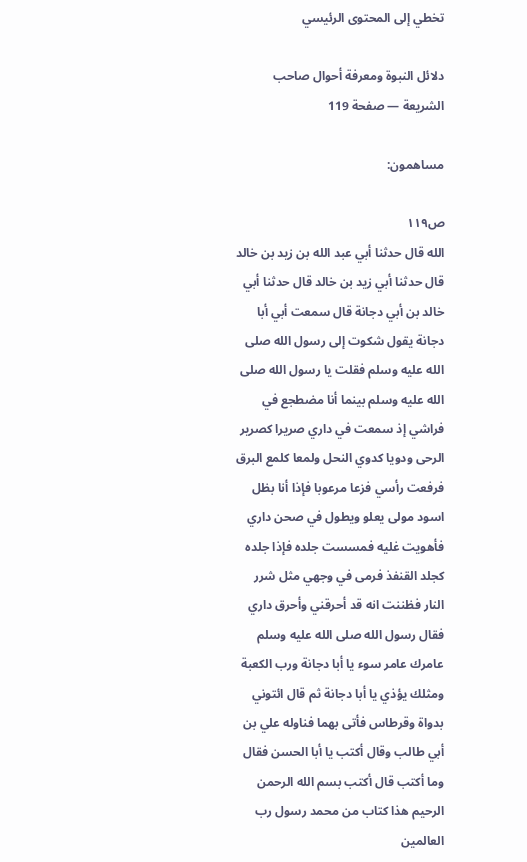تخطي إلى المحتوى الرئيسي

دلائل النبوة ومعرفة أحوال صاحب الشريعة — صفحة 119

مساهمون:

ص١١٩
الله قال حدثنا أبي عبد الله بن زيد بن خالد قال حدثنا أبي زيد بن خالد قال حدثنا أبي خالد بن أبي دجانة قال سمعت أبي أبا دجانة يقول شكوت إلى رسول الله صلى الله عليه وسلم فقلت يا رسول الله صلى الله عليه وسلم بينما أنا مضطجع في فراشي إذ سمعت في داري صريرا كصرير الرحى ودويا كدوي النحل ولمعا كلمع البرق فرفعت رأسي فزعا مرعوبا فإذا أنا بظل اسود مولى يعلو ويطول في صحن داري فأهويت غليه فمسست جلده فإذا جلده كجلد القنفذ فرمى في وجهي مثل شرر النار فظننت انه قد أحرقني وأحرق داري فقال رسول الله صلى الله عليه وسلم عامرك عامر سوء يا أبا دجانة ورب الكعبة ومثلك يؤذي يا أبا دجانة ثم قال ائتوني بدواة وقرطاس فأتى بهما فناوله علي بن أبي طالب وقال أكتب يا أبا الحسن فقال وما أكتب قال أكتب بسم الله الرحمن الرحيم هذا كتاب من محمد رسول رب العالمين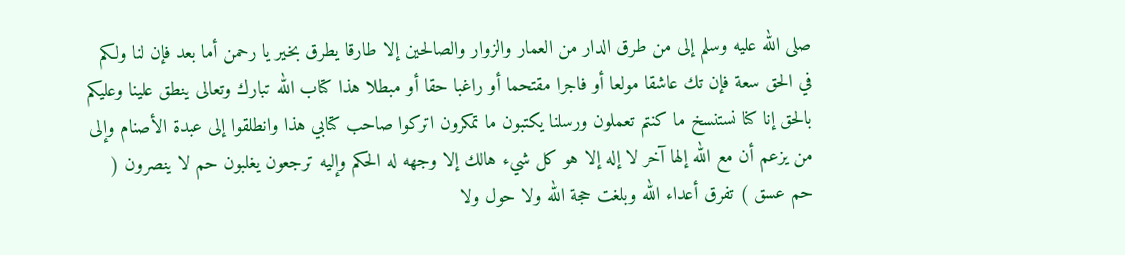صلى الله عليه وسلم إلى من طرق الدار من العمار والزوار والصالحين إلا طارقا يطرق بخير يا رحمن أما بعد فإن لنا ولكم في الحق سعة فإن تك عاشقا مولعا أو فاجرا مقتحما أو راغبا حقا أو مبطلا هذا كتاب الله تبارك وتعالى ينطق علينا وعليكم بالحق إنا كنا نستنسخ ما كنتم تعملون ورسلنا يكتبون ما تمكرون اتركوا صاحب كتابي هذا وانطلقوا إلى عبدة الأصنام وإلى من يزعم أن مع الله إلها آخر لا إله إلا هو كل شيء هالك إلا وجهه له الحكم وإليه ترجعون يغلبون حم لا ينصرون ( حم عسق ) تفرق أعداء الله وبلغت حجة الله ولا حول ولا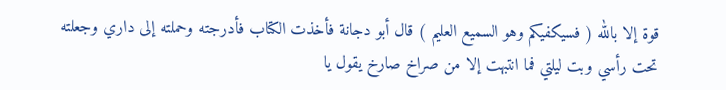قوة إلا بالله ( فسيكفيكم وهو السميع العليم ) قال أبو دجانة فأخذت الكتاب فأدرجته وحملته إلى داري وجعلته تحت رأسي وبت ليلتي فما انتبهت إلا من صراخ صارخ يقول يا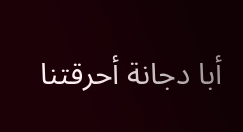أبا دجانة أحرقتنا